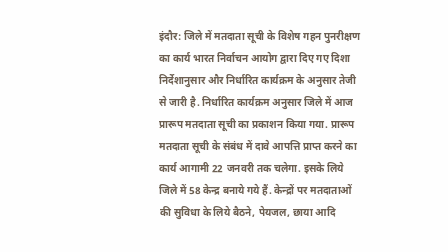इंदौर: जिले में मतदाता सूची के विशेष गहन पुनरीक्षण का कार्य भारत निर्वाचन आयोग द्वारा दिए गए दिशा निर्देशानुसार और निर्धारित कार्यक्रम के अनुसार तेजी से जारी है. निर्धारित कार्यक्रम अनुसार जिले में आज प्रारूप मतदाता सूची का प्रकाशन किया गया. प्रारूप मतदाता सूची के संबंध में दावे आपत्ति प्राप्त करने का कार्य आगामी 22 जनवरी तक चलेगा. इसके लिये जिले में 58 केन्द्र बनाये गये हैं. केन्द्रों पर मतदाताओं की सुविधा के लिये बैठने, पेयजल, छाया आदि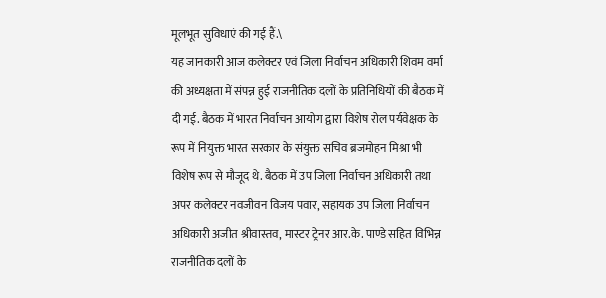मूलभूत सुविधाएं की गई हैं.\
यह जानकारी आज कलेक्टर एवं जिला निर्वाचन अधिकारी शिवम वर्मा की अध्यक्षता में संपन्न हुई राजनीतिक दलों के प्रतिनिधियों की बैठक में दी गई. बैठक में भारत निर्वाचन आयोग द्वारा विशेष रोल पर्यवेक्षक के रूप में नियुक्त भारत सरकार के संयुक्त सचिव ब्रजमोहन मिश्रा भी विशेष रूप से मौजूद थे. बैठक में उप जिला निर्वाचन अधिकारी तथा अपर कलेक्टर नवजीवन विजय पवार, सहायक उप जिला निर्वाचन अधिकारी अजीत श्रीवास्तव, मास्टर ट्रेनर आर.के. पाण्डे सहित विभिन्न राजनीतिक दलों के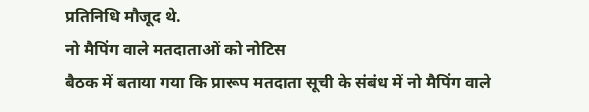प्रतिनिधि मौजूद थे.
नो मैपिंग वाले मतदाताओं को नोटिस
बैठक में बताया गया कि प्रारूप मतदाता सूची के संबंध में नो मैपिंग वाले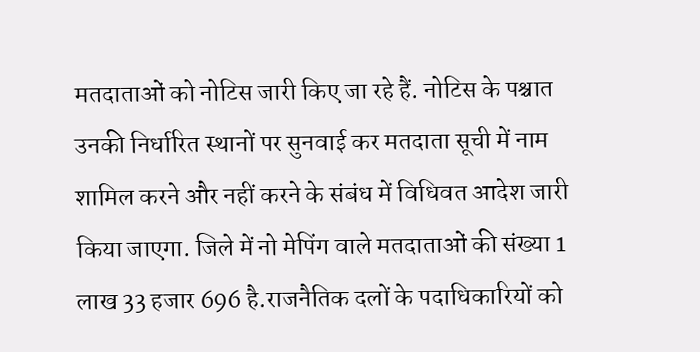मतदाताओं को नोटिस जारी किए जा रहे हैं. नोटिस के पश्चात उनकी निर्धारित स्थानों पर सुनवाई कर मतदाता सूची में नाम शामिल करने और नहीं करने के संबंध में विधिवत आदेश जारी किया जाएगा. जिले में नो मेपिंग वाले मतदाताओं की संख्या 1 लाख 33 हजार 696 है.राजनैतिक दलों के पदाधिकारियों को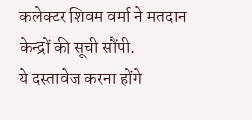कलेक्टर शिवम वर्मा ने मतदान केन्द्रों की सूची सौंपी.
ये दस्तावेज करना होंगे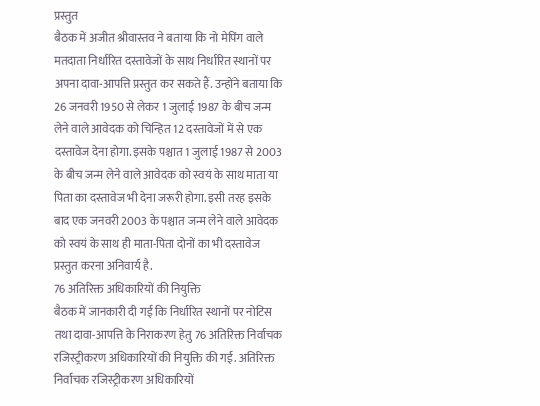प्रस्तुत
बैठक में अजीत श्रीवास्तव ने बताया कि नो मेपिंग वाले मतदाता निर्धारित दस्तावेजों के साथ निर्धारित स्थानों पर अपना दावा-आपत्ति प्रस्तुत कर सकते हैं. उन्होंने बताया कि 26 जनवरी 1950 से लेकर 1 जुलाई 1987 के बीच जन्म लेने वाले आवेदक को चिन्हित 12 दस्तावेजों में से एक दस्तावेज देना होगा. इसके पश्चात 1 जुलाई 1987 से 2003 के बीच जन्म लेने वाले आवेदक को स्वयं के साथ माता या पिता का दस्तावेज भी देना जरूरी होगा. इसी तरह इसके बाद एक जनवरी 2003 के पश्चात जन्म लेने वाले आवेदक को स्वयं के साथ ही माता-पिता दोनों का भी दस्तावेज प्रस्तुत करना अनिवार्य है.
76 अतिरिक्त अधिकारियों की नियुक्ति
बैठक में जानकारी दी गई कि निर्धारित स्थानों पर नोटिस तथा दावा-आपत्ति के निराकरण हेतु 76 अतिरिक्त निर्वाचक रजिस्ट्रीकरण अधिकारियों की नियुक्ति की गई. अतिरिक्त निर्वाचक रजिस्ट्रीकरण अधिकारियों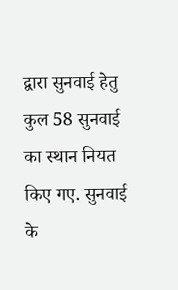द्वारा सुनवाई हेतु कुल 58 सुनवाई का स्थान नियत किए गए. सुनवाई के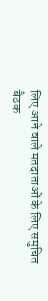लिए आने वाले मतदाताओं के लिए समुचित बैठक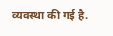व्यवस्था की गई है.